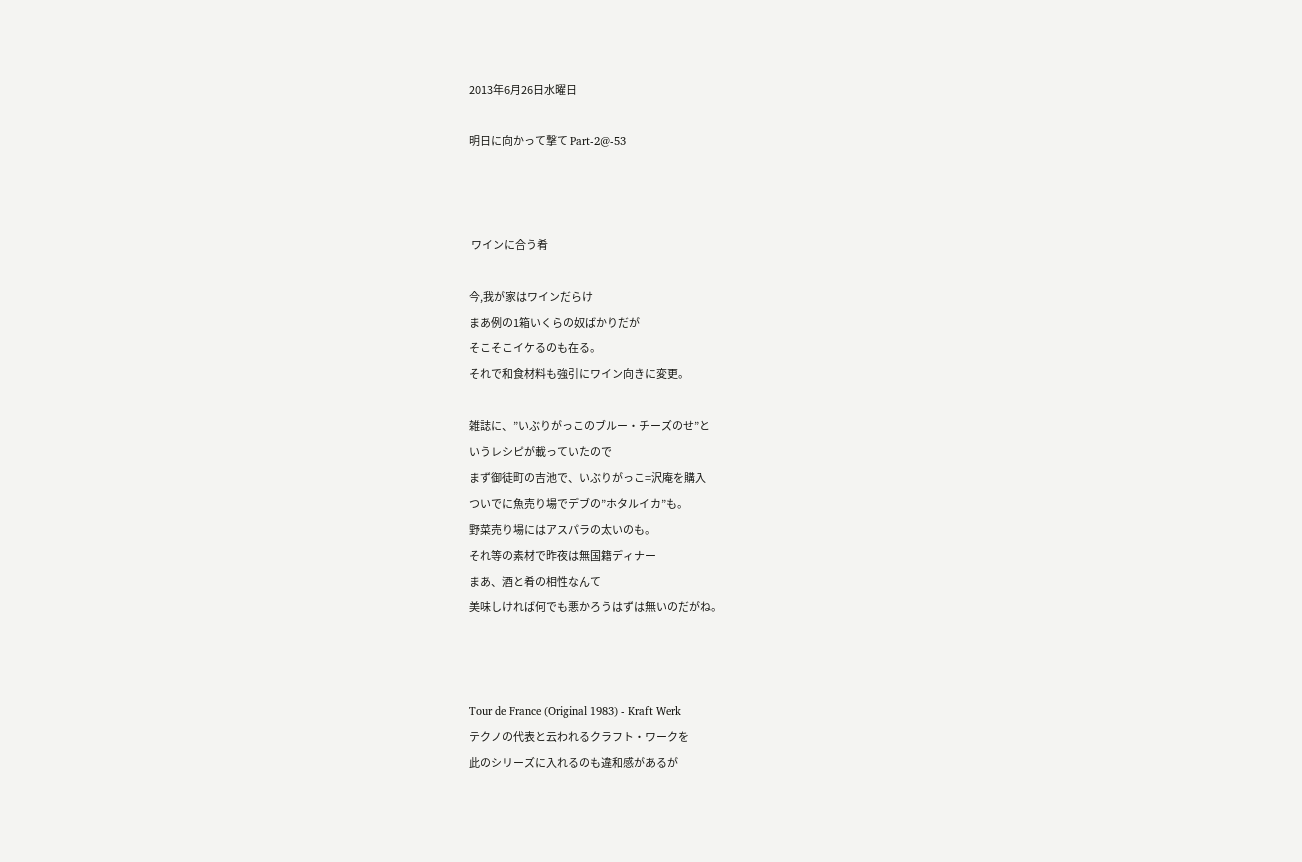2013年6月26日水曜日

明日に向かって撃て Part-2@-53



 ワインに合う肴

今,我が家はワインだらけ
まあ例の1箱いくらの奴ばかりだが
そこそこイケるのも在る。
それで和食材料も強引にワイン向きに変更。

雑誌に、”いぶりがっこのブルー・チーズのせ”と
いうレシピが載っていたので
まず御徒町の吉池で、いぶりがっこ=沢庵を購入
ついでに魚売り場でデブの”ホタルイカ”も。
野菜売り場にはアスパラの太いのも。
それ等の素材で昨夜は無国籍ディナー
まあ、酒と肴の相性なんて
美味しければ何でも悪かろうはずは無いのだがね。



Tour de France (Original 1983) - Kraft Werk
テクノの代表と云われるクラフト・ワークを
此のシリーズに入れるのも違和感があるが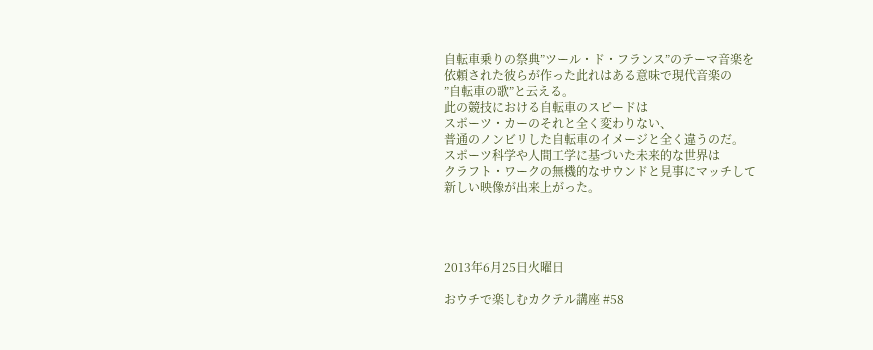自転車乗りの祭典”ツール・ド・フランス”のテーマ音楽を
依頼された彼らが作った此れはある意味で現代音楽の
”自転車の歌”と云える。
此の競技における自転車のスピードは
スポーツ・カーのそれと全く変わりない、
普通のノンビリした自転車のイメージと全く違うのだ。
スポーツ科学や人間工学に基づいた未来的な世界は
クラフト・ワークの無機的なサウンドと見事にマッチして
新しい映像が出来上がった。




2013年6月25日火曜日

おウチで楽しむカクテル講座 #58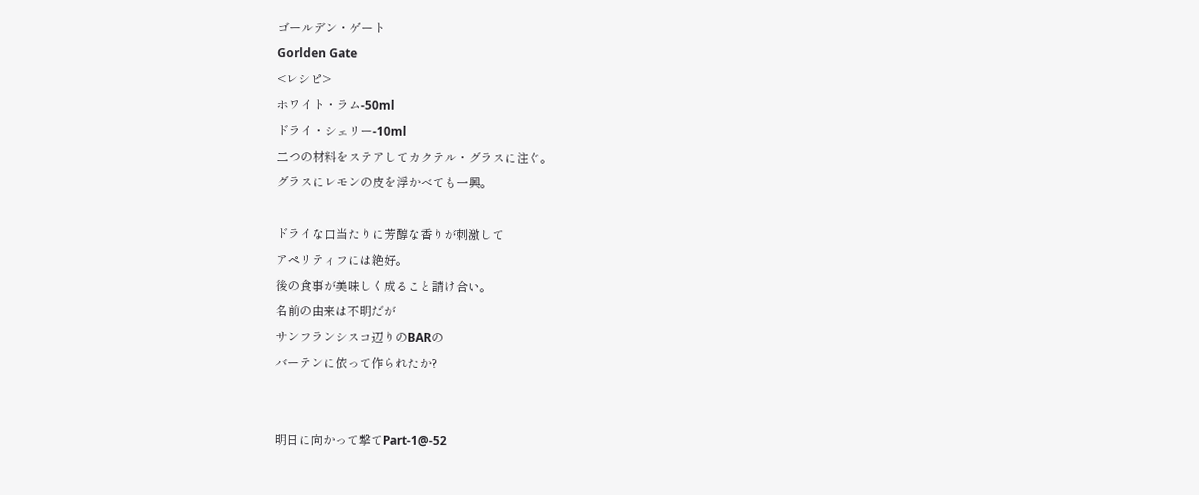ゴールデン・ゲート
Gorlden Gate
<レシピ>
ホワイト・ラム-50ml
ドライ・シェリー-10ml
二つの材料をステアしてカクテル・グラスに注ぐ。
グラスにレモンの皮を浮かべても一興。

ドライな口当たりに芳醇な香りが刺激して
アペリティフには絶好。
後の食事が美味しく成ること請け合い。
名前の由来は不明だが
サンフランシスコ辺りのBARの
バーテンに依って作られたか?


明日に向かって撃てPart-1@-52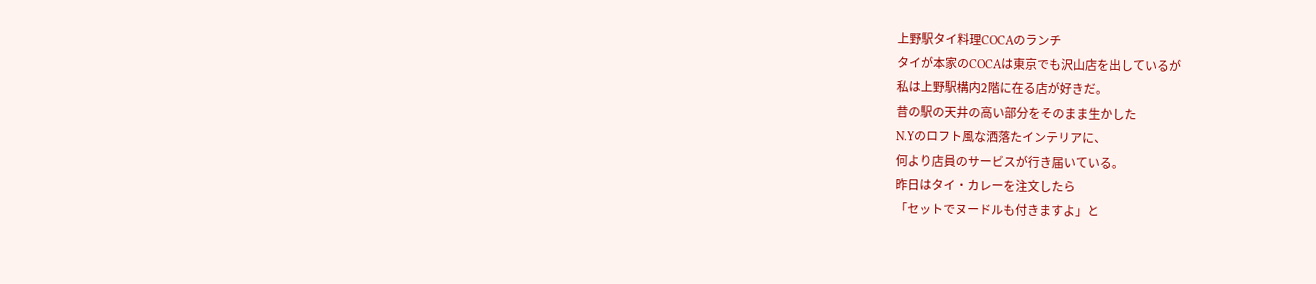上野駅タイ料理COCAのランチ
タイが本家のCOCAは東京でも沢山店を出しているが
私は上野駅構内2階に在る店が好きだ。
昔の駅の天井の高い部分をそのまま生かした
N.Yのロフト風な洒落たインテリアに、
何より店員のサービスが行き届いている。
昨日はタイ・カレーを注文したら
「セットでヌードルも付きますよ」と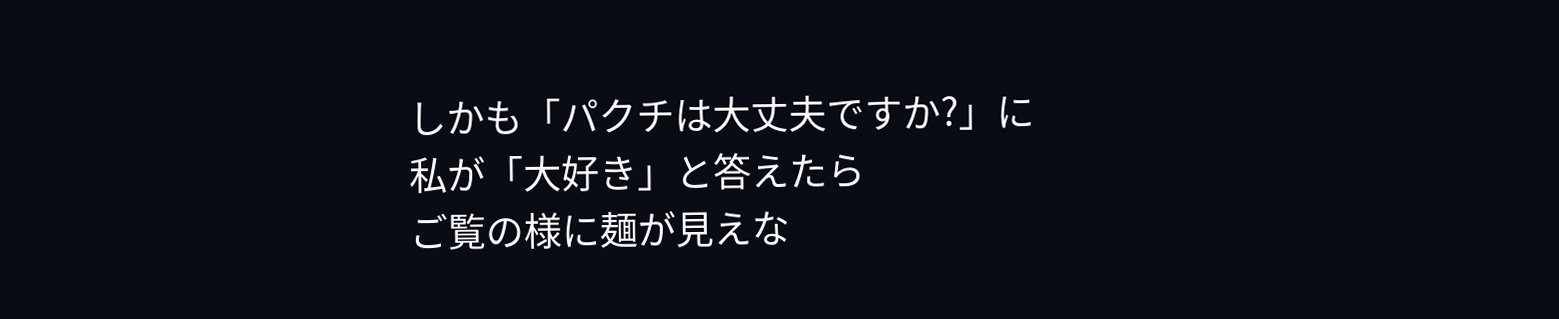しかも「パクチは大丈夫ですか?」に
私が「大好き」と答えたら
ご覧の様に麺が見えな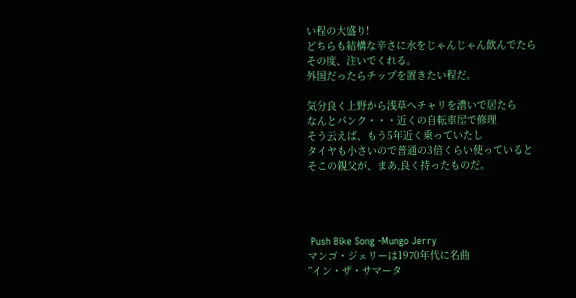い程の大盛り!
どちらも結構な辛さに水をじゃんじゃん飲んでたら
その度、注いでくれる。
外国だったらチップを置きたい程だ。

気分良く上野から浅草へチャリを漕いで居たら
なんとパンク・・・近くの自転車屋で修理
そう云えば、もう5年近く乗っていたし
タイヤも小さいので普通の3倍くらい使っていると
そこの親父が、まあ,良く持ったものだ。




 Push Bike Song -Mungo Jerry
マンゴ・ジェリーは1970年代に名曲
”イン・ザ・サマータ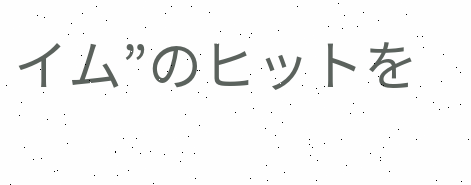イム”のヒットを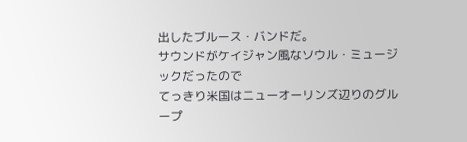出したブルース・バンドだ。
サウンドがケイジャン風なソウル・ミュージックだったので
てっきり米国はニューオーリンズ辺りのグループ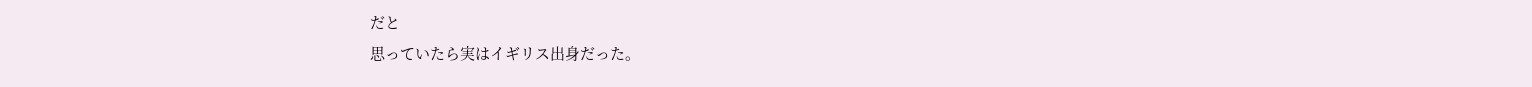だと
思っていたら実はイギリス出身だった。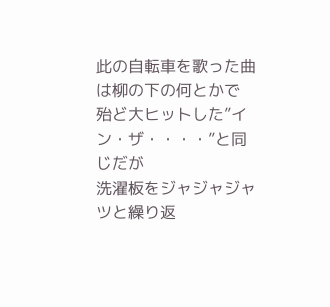此の自転車を歌った曲は柳の下の何とかで
殆ど大ヒットした”イン・ザ・・・・”と同じだが
洗濯板をジャジャジャツと繰り返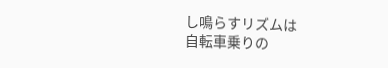し鳴らすリズムは
自転車乗りの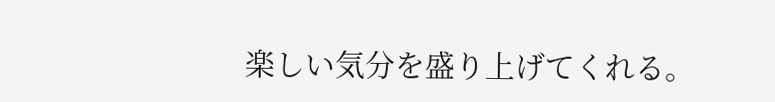楽しい気分を盛り上げてくれる。